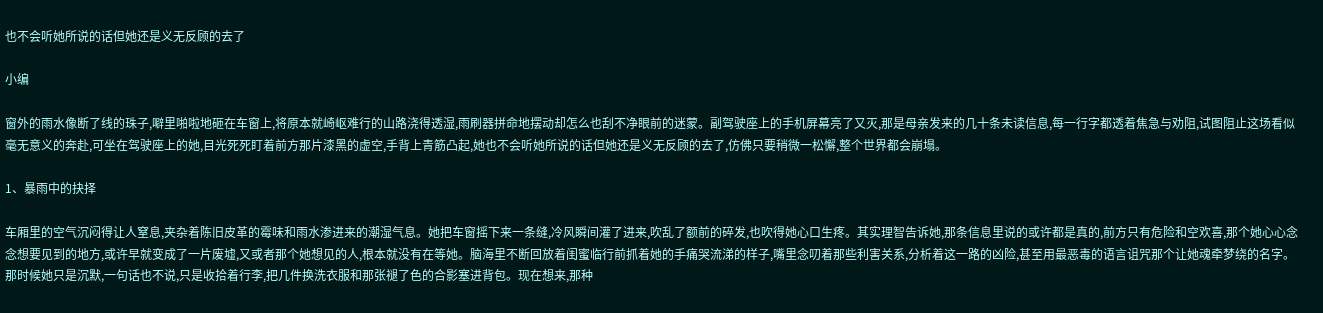也不会听她所说的话但她还是义无反顾的去了

小编

窗外的雨水像断了线的珠子,噼里啪啦地砸在车窗上,将原本就崎岖难行的山路浇得透湿,雨刷器拼命地摆动却怎么也刮不净眼前的迷蒙。副驾驶座上的手机屏幕亮了又灭,那是母亲发来的几十条未读信息,每一行字都透着焦急与劝阻,试图阻止这场看似毫无意义的奔赴,可坐在驾驶座上的她,目光死死盯着前方那片漆黑的虚空,手背上青筋凸起,她也不会听她所说的话但她还是义无反顾的去了,仿佛只要稍微一松懈,整个世界都会崩塌。

1、暴雨中的抉择

车厢里的空气沉闷得让人窒息,夹杂着陈旧皮革的霉味和雨水渗进来的潮湿气息。她把车窗摇下来一条缝,冷风瞬间灌了进来,吹乱了额前的碎发,也吹得她心口生疼。其实理智告诉她,那条信息里说的或许都是真的,前方只有危险和空欢喜,那个她心心念念想要见到的地方,或许早就变成了一片废墟,又或者那个她想见的人,根本就没有在等她。脑海里不断回放着闺蜜临行前抓着她的手痛哭流涕的样子,嘴里念叨着那些利害关系,分析着这一路的凶险,甚至用最恶毒的语言诅咒那个让她魂牵梦绕的名字。那时候她只是沉默,一句话也不说,只是收拾着行李,把几件换洗衣服和那张褪了色的合影塞进背包。现在想来,那种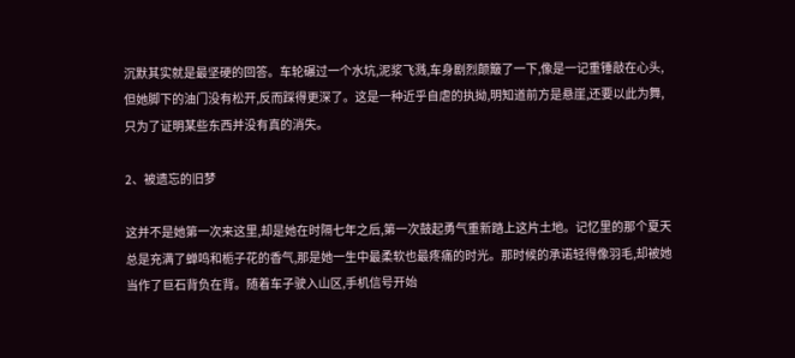沉默其实就是最坚硬的回答。车轮碾过一个水坑,泥浆飞溅,车身剧烈颠簸了一下,像是一记重锤敲在心头,但她脚下的油门没有松开,反而踩得更深了。这是一种近乎自虐的执拗,明知道前方是悬崖,还要以此为舞,只为了证明某些东西并没有真的消失。

2、被遗忘的旧梦

这并不是她第一次来这里,却是她在时隔七年之后,第一次鼓起勇气重新踏上这片土地。记忆里的那个夏天总是充满了蝉鸣和栀子花的香气,那是她一生中最柔软也最疼痛的时光。那时候的承诺轻得像羽毛,却被她当作了巨石背负在背。随着车子驶入山区,手机信号开始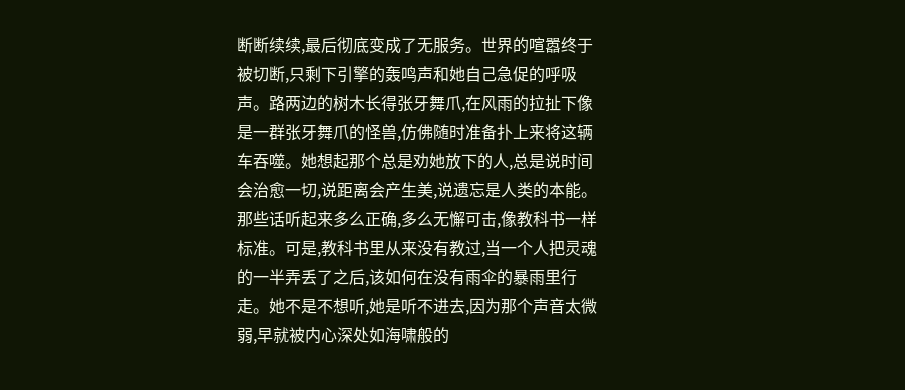断断续续,最后彻底变成了无服务。世界的喧嚣终于被切断,只剩下引擎的轰鸣声和她自己急促的呼吸声。路两边的树木长得张牙舞爪,在风雨的拉扯下像是一群张牙舞爪的怪兽,仿佛随时准备扑上来将这辆车吞噬。她想起那个总是劝她放下的人,总是说时间会治愈一切,说距离会产生美,说遗忘是人类的本能。那些话听起来多么正确,多么无懈可击,像教科书一样标准。可是,教科书里从来没有教过,当一个人把灵魂的一半弄丢了之后,该如何在没有雨伞的暴雨里行走。她不是不想听,她是听不进去,因为那个声音太微弱,早就被内心深处如海啸般的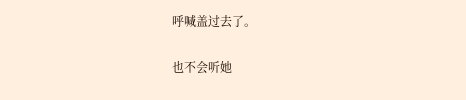呼喊盖过去了。

也不会听她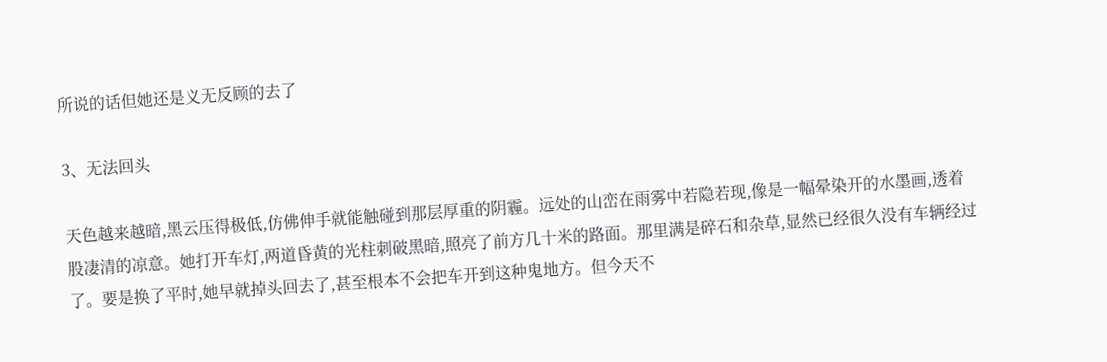所说的话但她还是义无反顾的去了

3、无法回头

天色越来越暗,黑云压得极低,仿佛伸手就能触碰到那层厚重的阴霾。远处的山峦在雨雾中若隐若现,像是一幅晕染开的水墨画,透着股凄清的凉意。她打开车灯,两道昏黄的光柱刺破黑暗,照亮了前方几十米的路面。那里满是碎石和杂草,显然已经很久没有车辆经过了。要是换了平时,她早就掉头回去了,甚至根本不会把车开到这种鬼地方。但今天不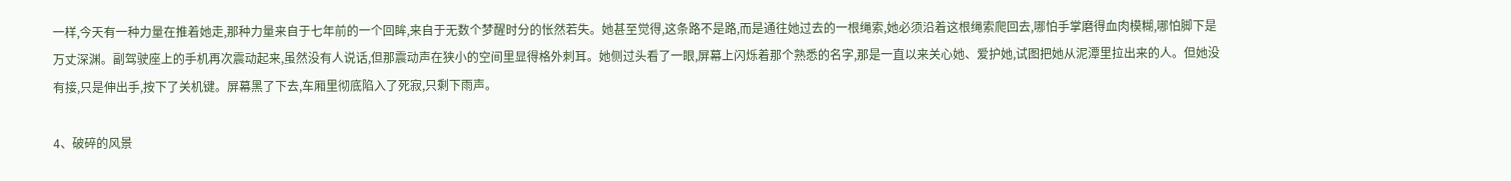一样,今天有一种力量在推着她走,那种力量来自于七年前的一个回眸,来自于无数个梦醒时分的怅然若失。她甚至觉得,这条路不是路,而是通往她过去的一根绳索,她必须沿着这根绳索爬回去,哪怕手掌磨得血肉模糊,哪怕脚下是万丈深渊。副驾驶座上的手机再次震动起来,虽然没有人说话,但那震动声在狭小的空间里显得格外刺耳。她侧过头看了一眼,屏幕上闪烁着那个熟悉的名字,那是一直以来关心她、爱护她,试图把她从泥潭里拉出来的人。但她没有接,只是伸出手,按下了关机键。屏幕黑了下去,车厢里彻底陷入了死寂,只剩下雨声。

4、破碎的风景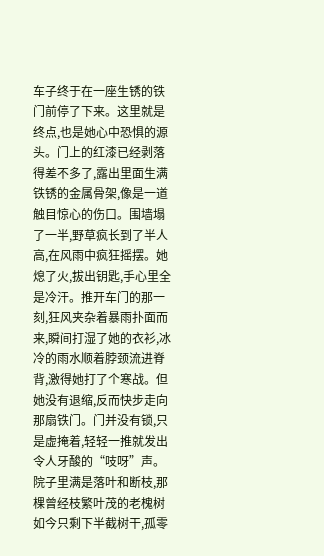车子终于在一座生锈的铁门前停了下来。这里就是终点,也是她心中恐惧的源头。门上的红漆已经剥落得差不多了,露出里面生满铁锈的金属骨架,像是一道触目惊心的伤口。围墙塌了一半,野草疯长到了半人高,在风雨中疯狂摇摆。她熄了火,拔出钥匙,手心里全是冷汗。推开车门的那一刻,狂风夹杂着暴雨扑面而来,瞬间打湿了她的衣衫,冰冷的雨水顺着脖颈流进脊背,激得她打了个寒战。但她没有退缩,反而快步走向那扇铁门。门并没有锁,只是虚掩着,轻轻一推就发出令人牙酸的“吱呀”声。院子里满是落叶和断枝,那棵曾经枝繁叶茂的老槐树如今只剩下半截树干,孤零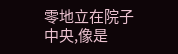零地立在院子中央,像是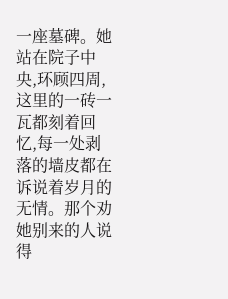一座墓碑。她站在院子中央,环顾四周,这里的一砖一瓦都刻着回忆,每一处剥落的墙皮都在诉说着岁月的无情。那个劝她别来的人说得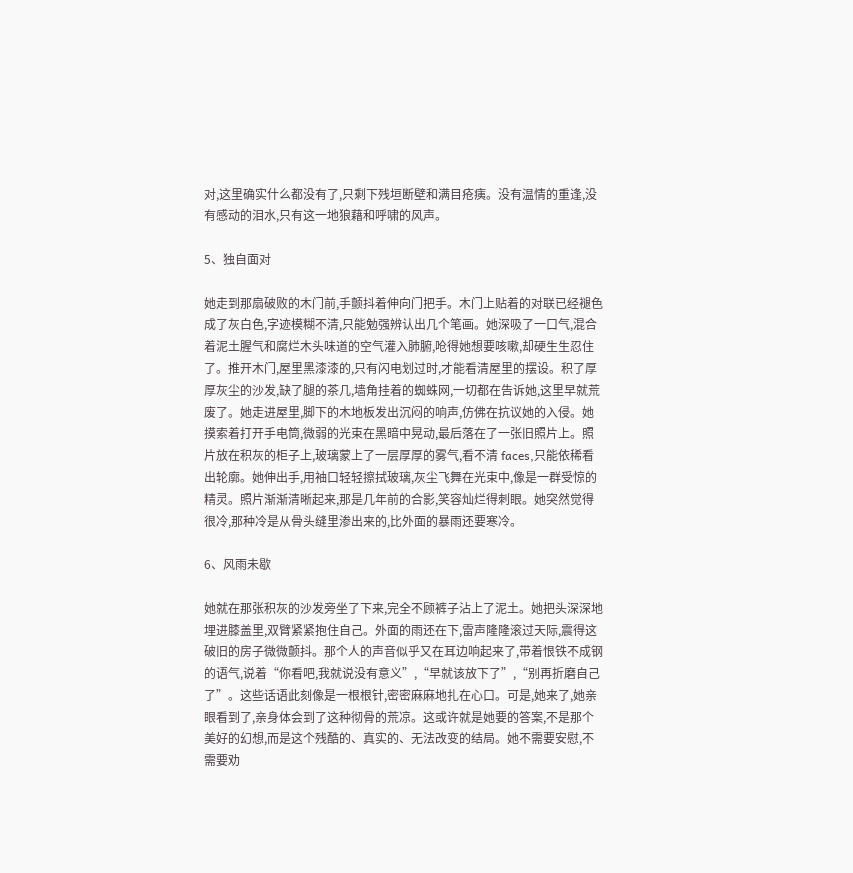对,这里确实什么都没有了,只剩下残垣断壁和满目疮痍。没有温情的重逢,没有感动的泪水,只有这一地狼藉和呼啸的风声。

5、独自面对

她走到那扇破败的木门前,手颤抖着伸向门把手。木门上贴着的对联已经褪色成了灰白色,字迹模糊不清,只能勉强辨认出几个笔画。她深吸了一口气,混合着泥土腥气和腐烂木头味道的空气灌入肺腑,呛得她想要咳嗽,却硬生生忍住了。推开木门,屋里黑漆漆的,只有闪电划过时,才能看清屋里的摆设。积了厚厚灰尘的沙发,缺了腿的茶几,墙角挂着的蜘蛛网,一切都在告诉她,这里早就荒废了。她走进屋里,脚下的木地板发出沉闷的响声,仿佛在抗议她的入侵。她摸索着打开手电筒,微弱的光束在黑暗中晃动,最后落在了一张旧照片上。照片放在积灰的柜子上,玻璃蒙上了一层厚厚的雾气,看不清 faces,只能依稀看出轮廓。她伸出手,用袖口轻轻擦拭玻璃,灰尘飞舞在光束中,像是一群受惊的精灵。照片渐渐清晰起来,那是几年前的合影,笑容灿烂得刺眼。她突然觉得很冷,那种冷是从骨头缝里渗出来的,比外面的暴雨还要寒冷。

6、风雨未歇

她就在那张积灰的沙发旁坐了下来,完全不顾裤子沾上了泥土。她把头深深地埋进膝盖里,双臂紧紧抱住自己。外面的雨还在下,雷声隆隆滚过天际,震得这破旧的房子微微颤抖。那个人的声音似乎又在耳边响起来了,带着恨铁不成钢的语气,说着“你看吧,我就说没有意义”,“早就该放下了”,“别再折磨自己了”。这些话语此刻像是一根根针,密密麻麻地扎在心口。可是,她来了,她亲眼看到了,亲身体会到了这种彻骨的荒凉。这或许就是她要的答案,不是那个美好的幻想,而是这个残酷的、真实的、无法改变的结局。她不需要安慰,不需要劝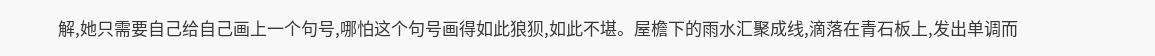解,她只需要自己给自己画上一个句号,哪怕这个句号画得如此狼狈,如此不堪。屋檐下的雨水汇聚成线,滴落在青石板上,发出单调而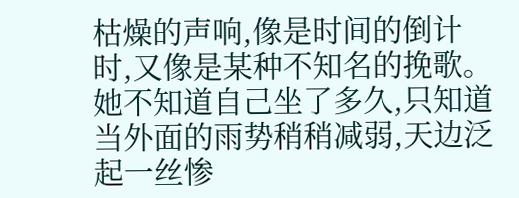枯燥的声响,像是时间的倒计时,又像是某种不知名的挽歌。她不知道自己坐了多久,只知道当外面的雨势稍稍减弱,天边泛起一丝惨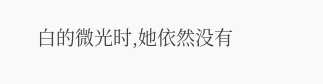白的微光时,她依然没有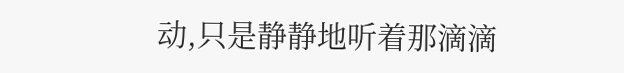动,只是静静地听着那滴滴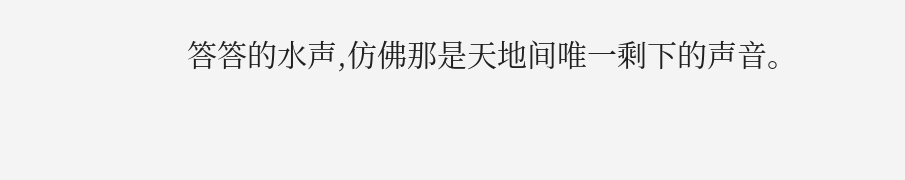答答的水声,仿佛那是天地间唯一剩下的声音。